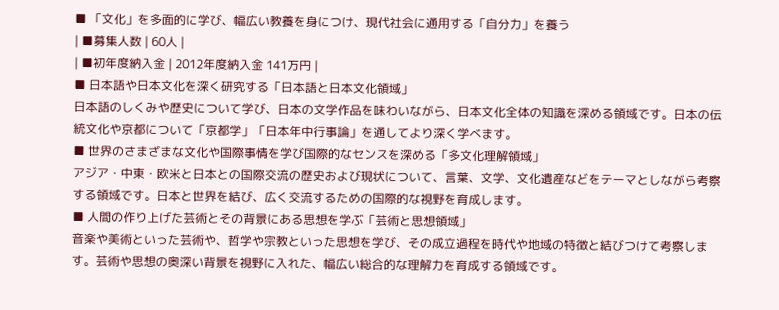■ 「文化」を多面的に学び、幅広い教養を身につけ、現代社会に通用する「自分力」を養う
| ■募集人数 | 60人 |
| ■初年度納入金 | 2012年度納入金 141万円 |
■ 日本語や日本文化を深く研究する「日本語と日本文化領域」
日本語のしくみや歴史について学び、日本の文学作品を味わいながら、日本文化全体の知識を深める領域です。日本の伝統文化や京都について「京都学」「日本年中行事論」を通してより深く学べます。
■ 世界のさまざまな文化や国際事情を学び国際的なセンスを深める「多文化理解領域」
アジア・中東・欧米と日本との国際交流の歴史および現状について、言葉、文学、文化遺産などをテーマとしながら考察する領域です。日本と世界を結び、広く交流するための国際的な視野を育成します。
■ 人間の作り上げた芸術とその背景にある思想を学ぶ「芸術と思想領域」
音楽や美術といった芸術や、哲学や宗教といった思想を学び、その成立過程を時代や地域の特徴と結びつけて考察します。芸術や思想の奥深い背景を視野に入れた、幅広い総合的な理解力を育成する領域です。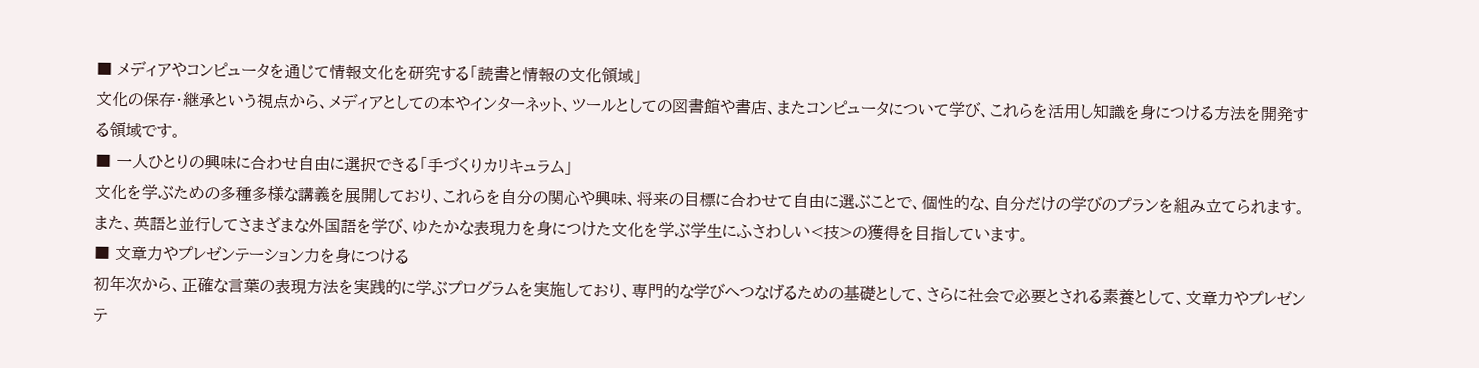■ メディアやコンピュータを通じて情報文化を研究する「読書と情報の文化領域」
文化の保存・継承という視点から、メディアとしての本やインターネット、ツールとしての図書館や書店、またコンピュータについて学び、これらを活用し知識を身につける方法を開発する領域です。
■ 一人ひとりの興味に合わせ自由に選択できる「手づくりカリキュラム」
文化を学ぶための多種多様な講義を展開しており、これらを自分の関心や興味、将来の目標に合わせて自由に選ぶことで、個性的な、自分だけの学びのプランを組み立てられます。また、英語と並行してさまざまな外国語を学び、ゆたかな表現力を身につけた文化を学ぶ学生にふさわしい<技>の獲得を目指しています。
■ 文章力やプレゼンテーション力を身につける
初年次から、正確な言葉の表現方法を実践的に学ぶプログラムを実施しており、専門的な学びへつなげるための基礎として、さらに社会で必要とされる素養として、文章力やプレゼンテ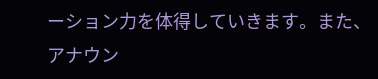ーション力を体得していきます。また、アナウン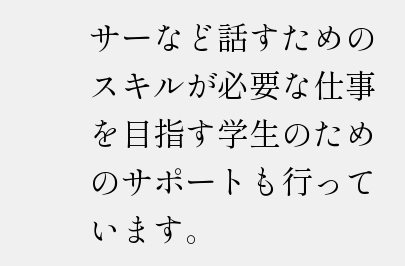サーなど話すためのスキルが必要な仕事を目指す学生のためのサポートも行っています。